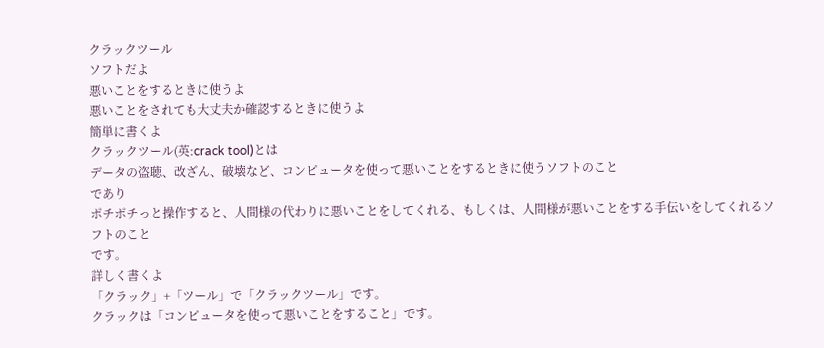クラックツール
ソフトだよ
悪いことをするときに使うよ
悪いことをされても大丈夫か確認するときに使うよ
簡単に書くよ
クラックツール(英:crack tool)とは
データの盗聴、改ざん、破壊など、コンピュータを使って悪いことをするときに使うソフトのこと
であり
ポチポチっと操作すると、人間様の代わりに悪いことをしてくれる、もしくは、人間様が悪いことをする手伝いをしてくれるソフトのこと
です。
詳しく書くよ
「クラック」+「ツール」で「クラックツール」です。
クラックは「コンピュータを使って悪いことをすること」です。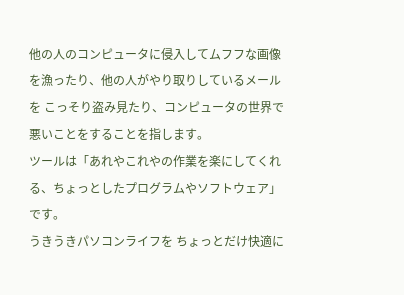他の人のコンピュータに侵入してムフフな画像を漁ったり、他の人がやり取りしているメールを こっそり盗み見たり、コンピュータの世界で悪いことをすることを指します。
ツールは「あれやこれやの作業を楽にしてくれる、ちょっとしたプログラムやソフトウェア」です。
うきうきパソコンライフを ちょっとだけ快適に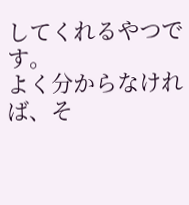してくれるやつです。
よく分からなければ、そ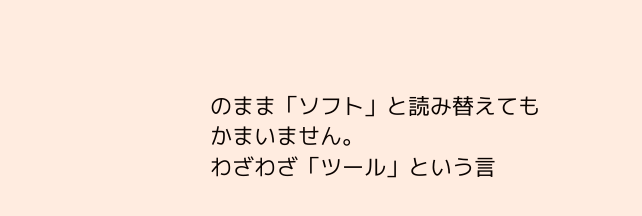のまま「ソフト」と読み替えても かまいません。
わざわざ「ツール」という言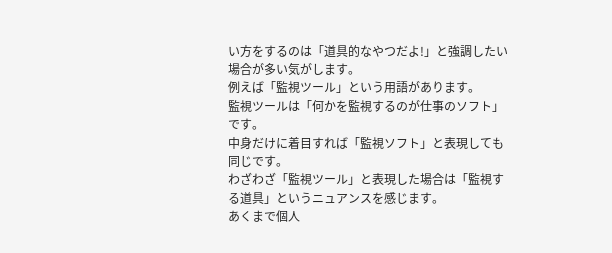い方をするのは「道具的なやつだよ!」と強調したい場合が多い気がします。
例えば「監視ツール」という用語があります。
監視ツールは「何かを監視するのが仕事のソフト」です。
中身だけに着目すれば「監視ソフト」と表現しても同じです。
わざわざ「監視ツール」と表現した場合は「監視する道具」というニュアンスを感じます。
あくまで個人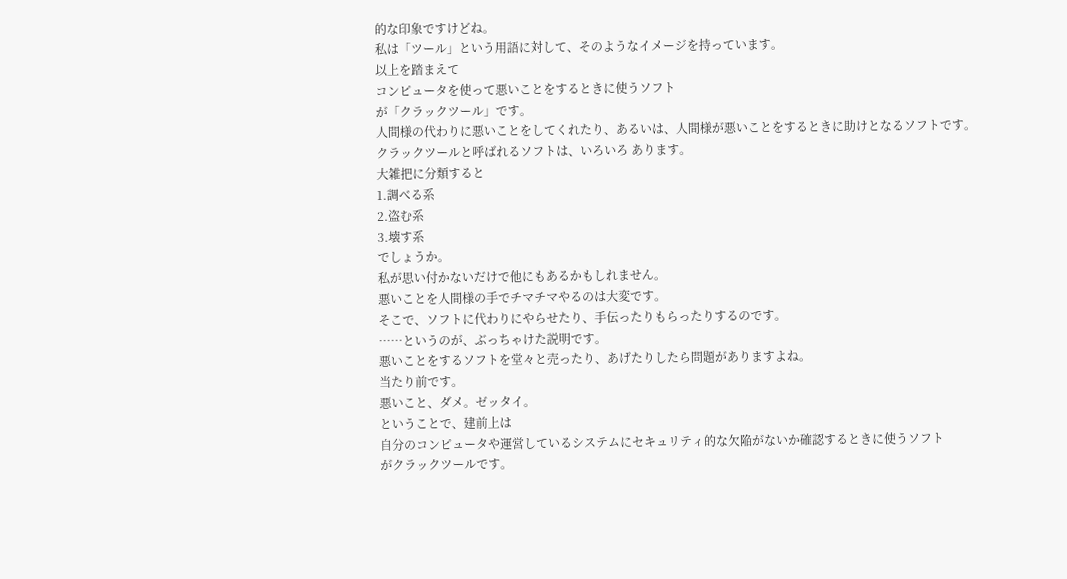的な印象ですけどね。
私は「ツール」という用語に対して、そのようなイメージを持っています。
以上を踏まえて
コンピュータを使って悪いことをするときに使うソフト
が「クラックツール」です。
人間様の代わりに悪いことをしてくれたり、あるいは、人間様が悪いことをするときに助けとなるソフトです。
クラックツールと呼ばれるソフトは、いろいろ あります。
大雑把に分類すると
1.調べる系
2.盗む系
3.壊す系
でしょうか。
私が思い付かないだけで他にもあるかもしれません。
悪いことを人間様の手でチマチマやるのは大変です。
そこで、ソフトに代わりにやらせたり、手伝ったりもらったりするのです。
……というのが、ぶっちゃけた説明です。
悪いことをするソフトを堂々と売ったり、あげたりしたら問題がありますよね。
当たり前です。
悪いこと、ダメ。ゼッタイ。
ということで、建前上は
自分のコンピュータや運営しているシステムにセキュリティ的な欠陥がないか確認するときに使うソフト
がクラックツールです。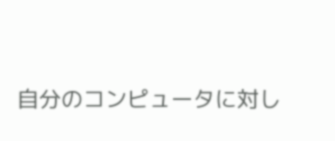自分のコンピュータに対し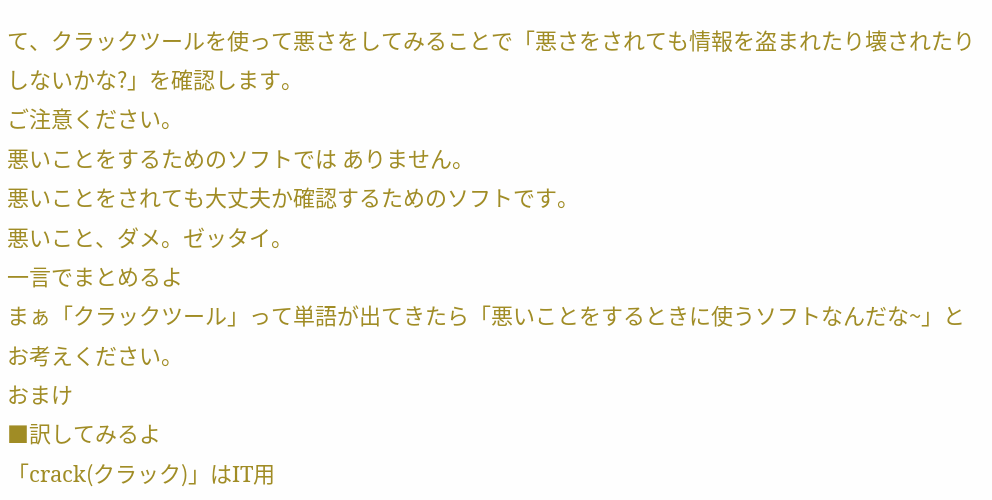て、クラックツールを使って悪さをしてみることで「悪さをされても情報を盗まれたり壊されたりしないかな?」を確認します。
ご注意ください。
悪いことをするためのソフトでは ありません。
悪いことをされても大丈夫か確認するためのソフトです。
悪いこと、ダメ。ゼッタイ。
一言でまとめるよ
まぁ「クラックツール」って単語が出てきたら「悪いことをするときに使うソフトなんだな~」と お考えください。
おまけ
■訳してみるよ
「crack(クラック)」はIT用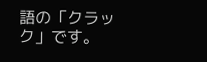語の「クラック」です。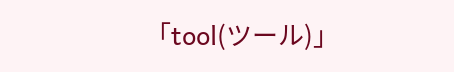「tool(ツール)」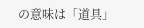の意味は「道具」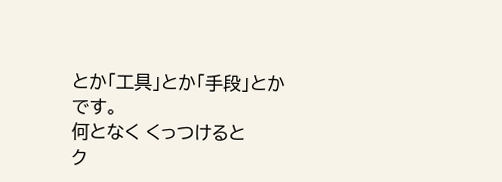とか「工具」とか「手段」とかです。
何となく くっつけると
ク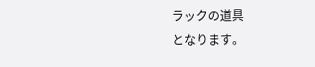ラックの道具
となります。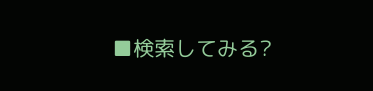■検索してみる?